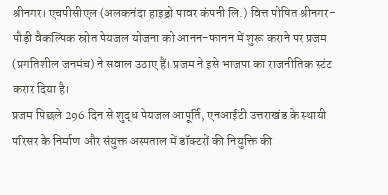श्रीनगर। एचपीसीएल (अलकनंदा हाइड्रो पावर कंपनी लि.) वित्त पोषित श्रीनगर-पौड़ी वैकल्पिक स्रोत पेयजल योजना को आनन-फानन में शुरू कराने पर प्रजम (प्रगतिशील जनमंच) ने सवाल उठाए हैं। प्रजम ने इसे भाजपा का राजनीतिक स्टंट करार दिया है।
प्रजम पिछले 296 दिन से शुद्ध पेयजल आपूर्ति, एनआईटी उत्तराखंड के स्थायी परिसर के निर्माण और संयुक्त अस्पताल में डॉक्टरों की नियुक्ति की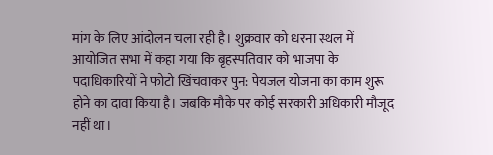मांग के लिए आंदोलन चला रही है। शुक्रवार को धरना स्थल में आयोजित सभा में कहा गया कि बृहस्पतिवार को भाजपा के पदाधिकारियों ने फोटो खिंचवाकर पुन: पेयजल योजना का काम शुरू होने का दावा किया है। जबकि मौके पर कोई सरकारी अधिकारी मौजूद नहीं था।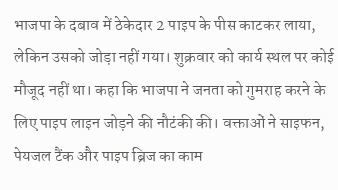भाजपा के दबाव में ठेकेदार 2 पाइप के पीस काटकर लाया, लेकिन उसको जोड़ा नहीं गया। शुक्रवार को कार्य स्थल पर कोई मौजूद नहीं था। कहा कि भाजपा ने जनता को गुमराह करने के लिए पाइप लाइन जोड़ने की नौटंकी की। वक्ताओं ने साइफन, पेयजल टैंक और पाइप ब्रिज का काम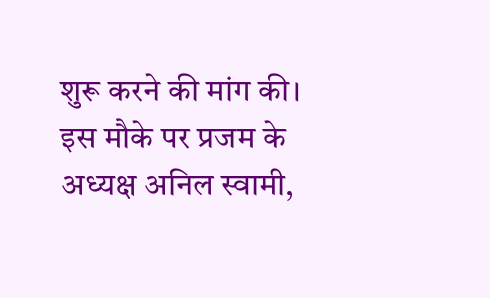शुरू करने की मांग की। इस मौके पर प्रजम के अध्यक्ष अनिल स्वामी,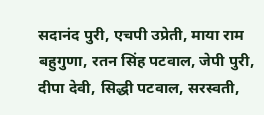सदानंद पुरी, एचपी उप्रेती, माया राम बहुगुणा, रतन सिंह पटवाल, जेपी पुरी, दीपा देवी, सिद्धी पटवाल, सरस्वती,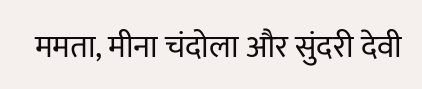ममता, मीना चंदोला और सुंदरी देवी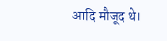आदि मौजूद थे।